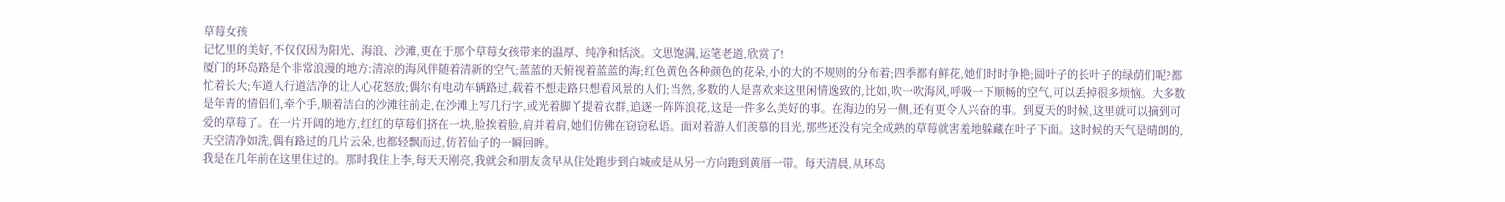草莓女孩
记忆里的美好,不仅仅因为阳光、海浪、沙滩,更在于那个草莓女孩带来的温厚、纯净和恬淡。文思饱满,运笔老道,欣赏了!
厦门的环岛路是个非常浪漫的地方:清凉的海风伴随着清新的空气;蓝蓝的天俯视着蓝蓝的海;红色黄色各种颜色的花朵,小的大的不规则的分布着;四季都有鲜花,她们时时争艳;圆叶子的长叶子的绿荫们呢?都忙着长大;车道人行道洁净的让人心花怒放;偶尔有电动车辆路过,载着不想走路只想看风景的人们;当然,多数的人是喜欢来这里闲情逸致的,比如,吹一吹海风,呼吸一下顺畅的空气,可以丢掉很多烦恼。大多数是年青的情侣们,牵个手,顺着洁白的沙滩往前走,在沙滩上写几行字,或光着脚丫提着衣群,追逐一阵阵浪花,这是一件多么美好的事。在海边的另一侧,还有更令人兴奋的事。到夏天的时候,这里就可以摘到可爱的草莓了。在一片开阔的地方,红红的草莓们挤在一块,脸挨着脸,肩并着肩,她们仿佛在窃窃私语。面对着游人们羡慕的目光,那些还没有完全成熟的草莓就害羞地躲藏在叶子下面。这时候的天气是晴朗的,天空清净如洗,偶有路过的几片云朵,也都轻飘而过,仿若仙子的一瞬回眸。
我是在几年前在这里住过的。那时我住上李,每天天刚亮,我就会和朋友贪早从住处跑步到白城或是从另一方向跑到黄厝一带。每天清晨,从环岛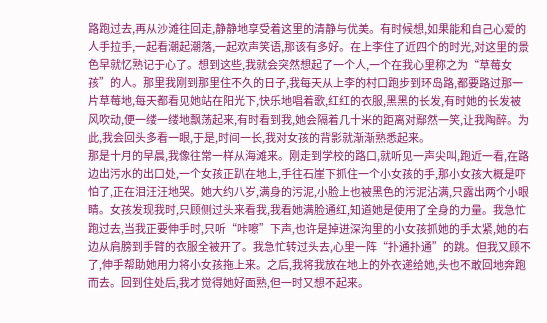路跑过去,再从沙滩往回走,静静地享受着这里的清静与优美。有时候想,如果能和自己心爱的人手拉手,一起看潮起潮落,一起欢声笑语,那该有多好。在上李住了近四个的时光,对这里的景色早就忆熟记于心了。想到这些,我就会突然想起了一个人,一个在我心里称之为“草莓女孩”的人。那里我刚到那里住不久的日子,我每天从上李的村口跑步到环岛路,都要路过那一片草莓地,每天都看见她站在阳光下,快乐地唱着歌,红红的衣服,黑黑的长发,有时她的长发被风吹动,便一缕一缕地飘荡起来,有时看到我,她会隔着几十米的距离对鄢然一笑,让我陶醉。为此,我会回头多看一眼,于是,时间一长,我对女孩的背影就渐渐熟悉起来。
那是十月的早晨,我像往常一样从海滩来。刚走到学校的路口,就听见一声尖叫,跑近一看,在路边出污水的出口处,一个女孩正趴在地上,手往石崖下抓住一个小女孩的手,那小女孩大概是吓怕了,正在泪汪汪地哭。她大约八岁,满身的污泥,小脸上也被黑色的污泥沾满,只露出两个小眼睛。女孩发现我时,只顾侧过头来看我,我看她满脸通红,知道她是使用了全身的力量。我急忙跑过去,当我正要伸手时,只听“咔嚓”下声,也许是掉进深沟里的小女孩抓她的手太紧,她的右边从肩膀到手臂的衣服全被开了。我急忙转过头去,心里一阵“扑通扑通”的跳。但我又顾不了,伸手帮助她用力将小女孩拖上来。之后,我将我放在地上的外衣递给她,头也不敢回地奔跑而去。回到住处后,我才觉得她好面熟,但一时又想不起来。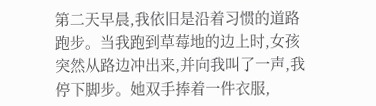第二天早晨,我依旧是沿着习惯的道路跑步。当我跑到草莓地的边上时,女孩突然从路边冲出来,并向我叫了一声,我停下脚步。她双手捧着一件衣服,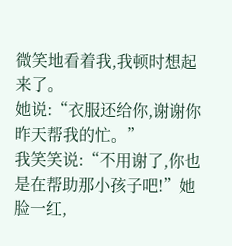微笑地看着我,我顿时想起来了。
她说:“衣服还给你,谢谢你昨天帮我的忙。”
我笑笑说:“不用谢了,你也是在帮助那小孩子吧!”她脸一红,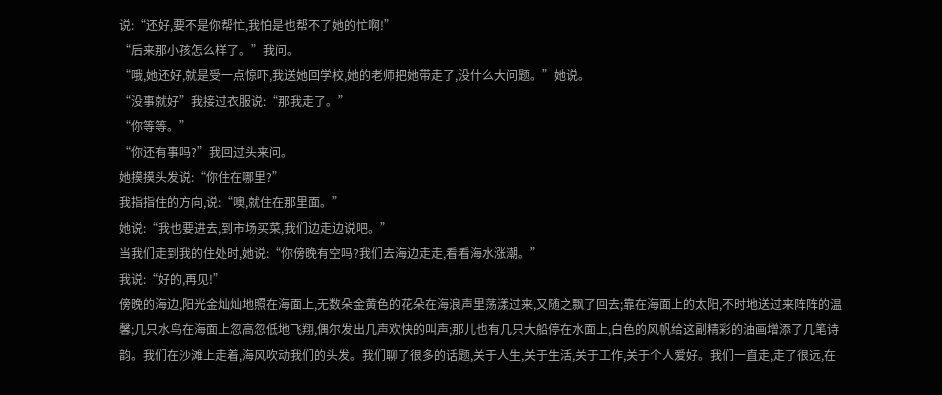说:“还好,要不是你帮忙,我怕是也帮不了她的忙啊!”
“后来那小孩怎么样了。”我问。
“哦,她还好,就是受一点惊吓,我送她回学校,她的老师把她带走了,没什么大问题。”她说。
“没事就好”我接过衣服说:“那我走了。”
“你等等。”
“你还有事吗?”我回过头来问。
她摸摸头发说:“你住在哪里?”
我指指住的方向,说:“噢,就住在那里面。”
她说:“我也要进去,到市场买菜,我们边走边说吧。”
当我们走到我的住处时,她说:“你傍晚有空吗?我们去海边走走,看看海水涨潮。”
我说:“好的,再见!”
傍晚的海边,阳光金灿灿地照在海面上,无数朵金黄色的花朵在海浪声里荡漾过来,又随之飘了回去;靠在海面上的太阳,不时地送过来阵阵的温馨;几只水鸟在海面上忽高忽低地飞翔,偶尔发出几声欢快的叫声;那儿也有几只大船停在水面上,白色的风帆给这副精彩的油画增添了几笔诗韵。我们在沙滩上走着,海风吹动我们的头发。我们聊了很多的话题,关于人生,关于生活,关于工作,关于个人爱好。我们一直走,走了很远,在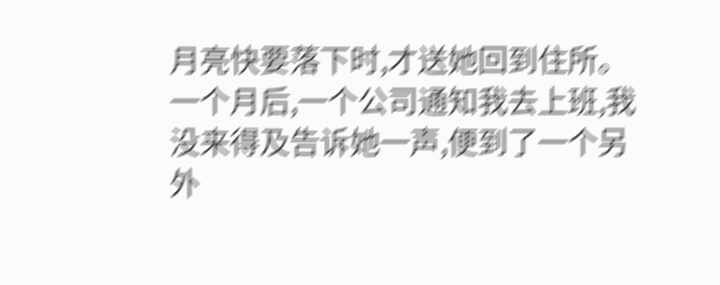月亮快要落下时,才送她回到住所。
一个月后,一个公司通知我去上班,我没来得及告诉她一声,便到了一个另外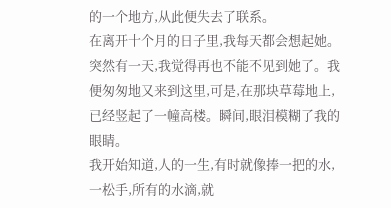的一个地方,从此便失去了联系。
在离开十个月的日子里,我每天都会想起她。突然有一天,我觉得再也不能不见到她了。我便匆匆地又来到这里,可是,在那块草莓地上,已经竖起了一幢高楼。瞬间,眼泪模糊了我的眼睛。
我开始知道,人的一生,有时就像捧一把的水,一松手,所有的水滴,就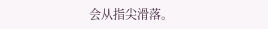会从指尖滑落。